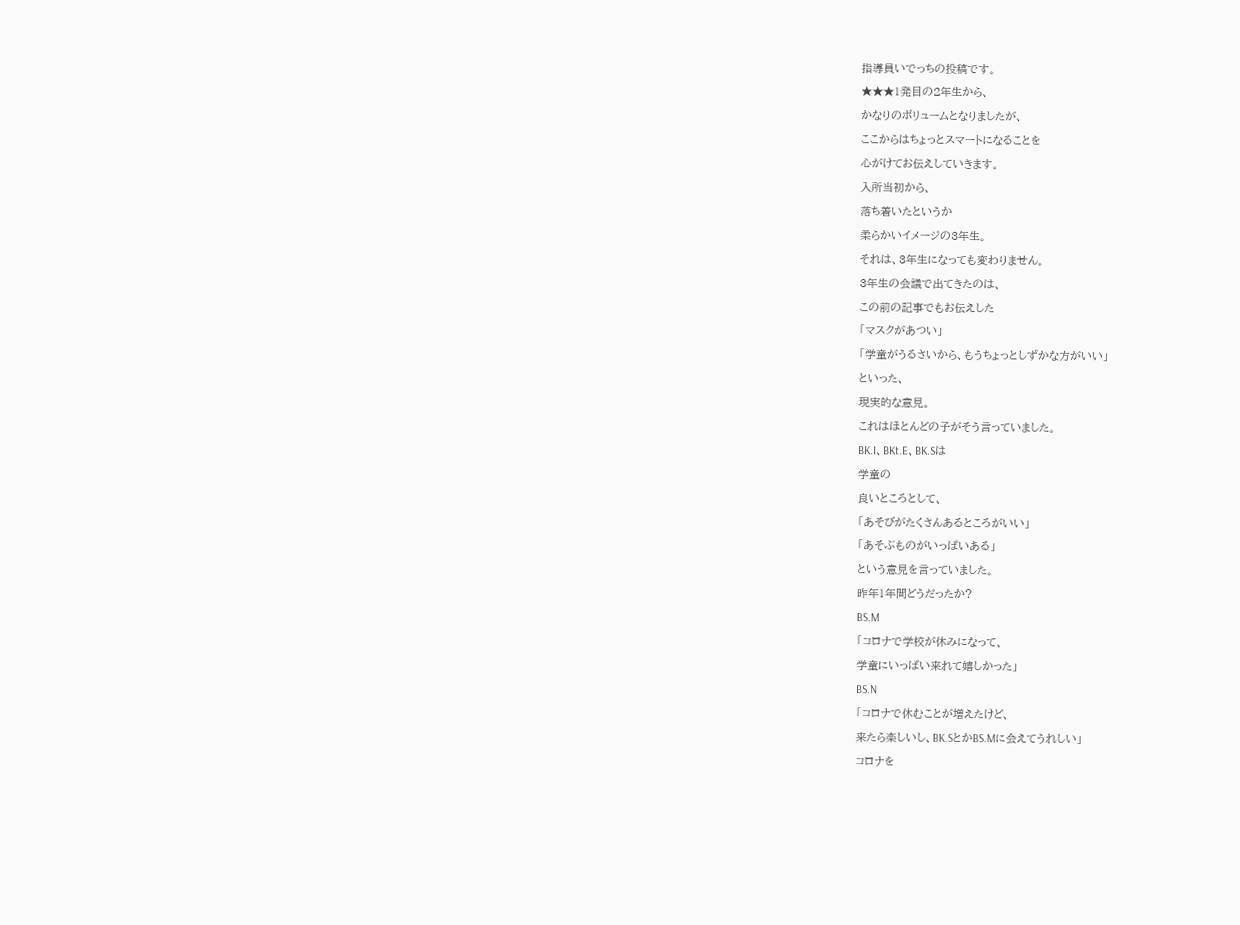指導員いでっちの投稿です。
★★★1発目の2年生から、
かなりのボリュームとなりましたが、
ここからはちょっとスマートになることを
心がけてお伝えしていきます。
入所当初から、
落ち着いたというか
柔らかいイメージの3年生。
それは、3年生になっても変わりません。
3年生の会議で出てきたのは、
この前の記事でもお伝えした
「マスクがあつい」
「学童がうるさいから、もうちょっとしずかな方がいい」
といった、
現実的な意見。
これはほとんどの子がそう言っていました。
BK.I、BKt.E、BK.Sは
学童の
良いところとして、
「あそびがたくさんあるところがいい」
「あそぶものがいっぱいある」
という意見を言っていました。
昨年1年間どうだったか?
BS.M
「コロナで学校が休みになって、
学童にいっぱい来れて嬉しかった」
BS.N
「コロナで休むことが増えたけど、
来たら楽しいし、BK.SとかBS.Mに会えてうれしい」
コロナを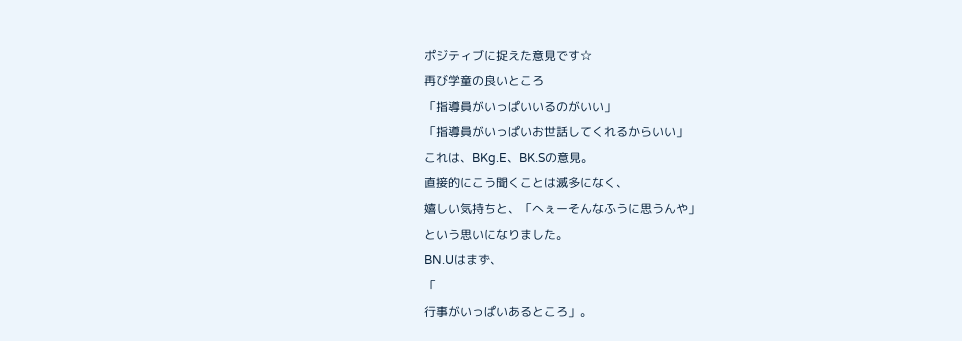ポジティブに捉えた意見です☆
再び学童の良いところ
「指導員がいっぱいいるのがいい」
「指導員がいっぱいお世話してくれるからいい」
これは、BKg.E、BK.Sの意見。
直接的にこう聞くことは滅多になく、
嬉しい気持ちと、「へぇーそんなふうに思うんや」
という思いになりました。
BN.Uはまず、
「
行事がいっぱいあるところ」。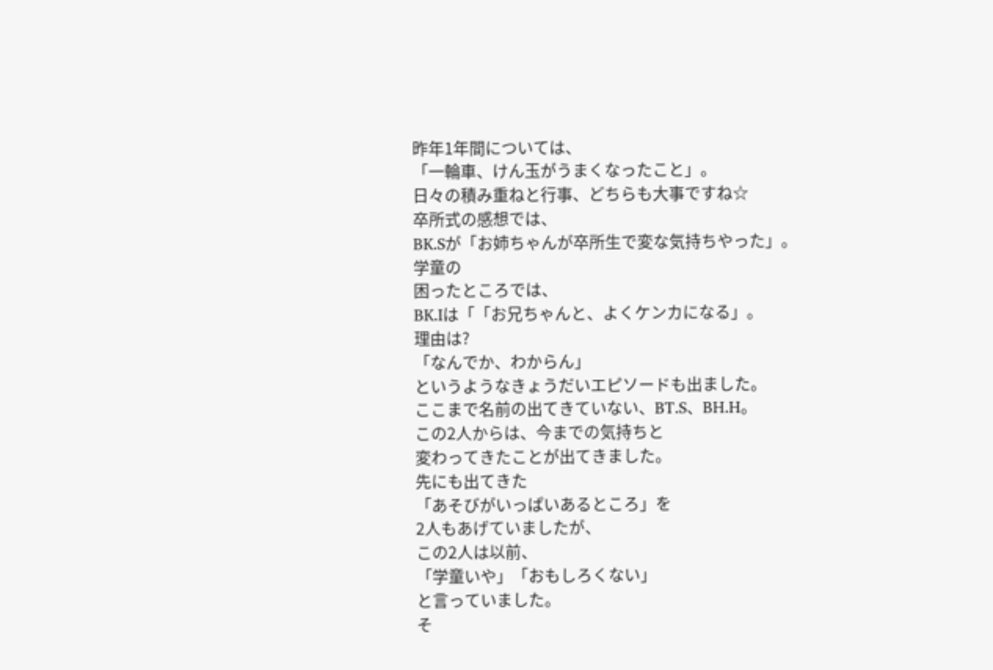昨年1年間については、
「一輪車、けん玉がうまくなったこと」。
日々の積み重ねと行事、どちらも大事ですね☆
卒所式の感想では、
BK.Sが「お姉ちゃんが卒所生で変な気持ちやった」。
学童の
困ったところでは、
BK.Iは「「お兄ちゃんと、よくケンカになる」。
理由は?
「なんでか、わからん」
というようなきょうだいエピソードも出ました。
ここまで名前の出てきていない、BT.S、BH.H。
この2人からは、今までの気持ちと
変わってきたことが出てきました。
先にも出てきた
「あそびがいっぱいあるところ」を
2人もあげていましたが、
この2人は以前、
「学童いや」「おもしろくない」
と言っていました。
そ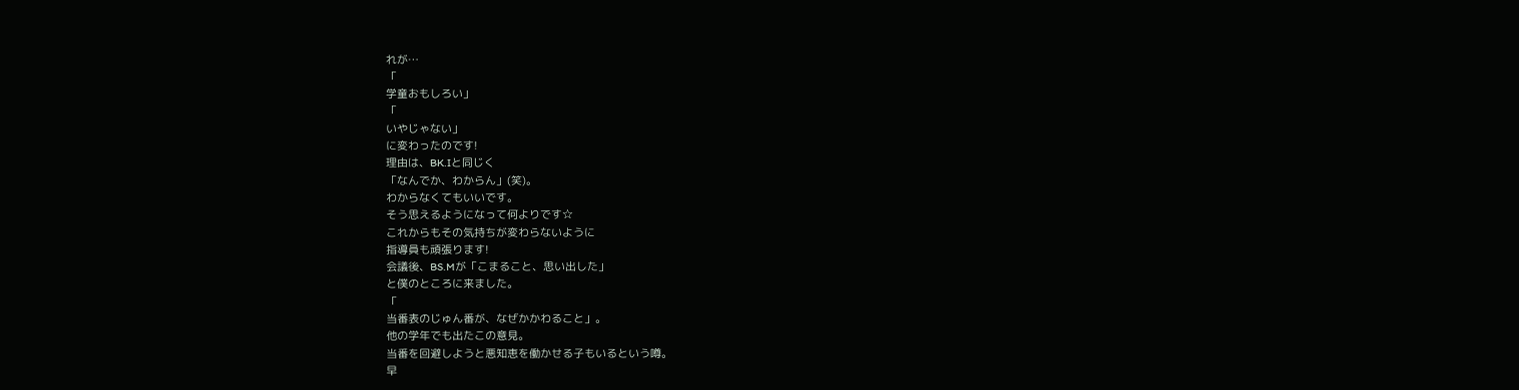れが…
「
学童おもしろい」
「
いやじゃない」
に変わったのです!
理由は、BK.Iと同じく
「なんでか、わからん」(笑)。
わからなくてもいいです。
そう思えるようになって何よりです☆
これからもその気持ちが変わらないように
指導員も頑張ります!
会議後、BS.Mが「こまること、思い出した」
と僕のところに来ました。
「
当番表のじゅん番が、なぜかかわること」。
他の学年でも出たこの意見。
当番を回避しようと悪知恵を働かせる子もいるという噂。
早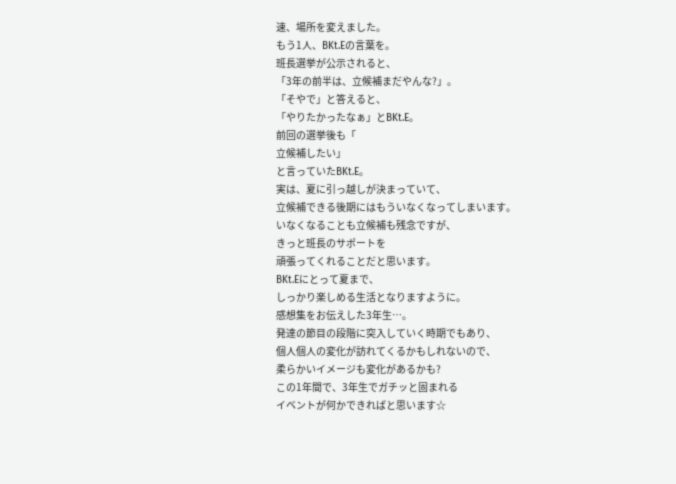速、場所を変えました。
もう1人、BKt.Eの言葉を。
班長選挙が公示されると、
「3年の前半は、立候補まだやんな?」。
「そやで」と答えると、
「やりたかったなぁ」とBKt.E。
前回の選挙後も「
立候補したい」
と言っていたBKt.E。
実は、夏に引っ越しが決まっていて、
立候補できる後期にはもういなくなってしまいます。
いなくなることも立候補も残念ですが、
きっと班長のサポートを
頑張ってくれることだと思います。
BKt.Eにとって夏まで、
しっかり楽しめる生活となりますように。
感想集をお伝えした3年生…。
発達の節目の段階に突入していく時期でもあり、
個人個人の変化が訪れてくるかもしれないので、
柔らかいイメージも変化があるかも?
この1年間で、3年生でガチッと固まれる
イベントが何かできればと思います☆